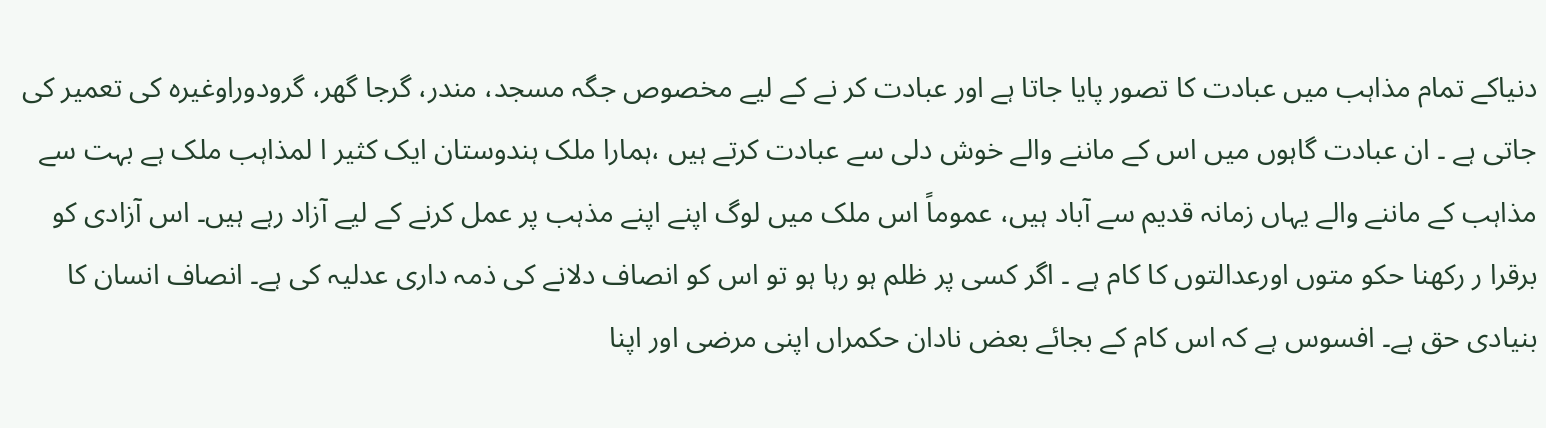دنیاکے تمام مذاہب میں عبادت کا تصور پایا جاتا ہے اور عبادت کر نے کے لیے مخصوص جگہ مسجد، مندر، گرجا گھر، گرودوراوغیرہ کی تعمیر کی جاتی ہے ۔ ان عبادت گاہوں میں اس کے ماننے والے خوش دلی سے عبادت کرتے ہیں ،ہمارا ملک ہندوستان ایک کثیر ا لمذاہب ملک ہے بہت سے مذاہب کے ماننے والے یہاں زمانہ قدیم سے آباد ہیں، عموماً اس ملک میں لوگ اپنے اپنے مذہب پر عمل کرنے کے لیے آزاد رہے ہیں۔ اس آزادی کو برقرا ر رکھنا حکو متوں اورعدالتوں کا کام ہے ۔ اگر کسی پر ظلم ہو رہا ہو تو اس کو انصاف دلانے کی ذمہ داری عدلیہ کی ہے۔ انصاف انسان کا بنیادی حق ہے۔ افسوس ہے کہ اس کام کے بجائے بعض نادان حکمراں اپنی مرضی اور اپنا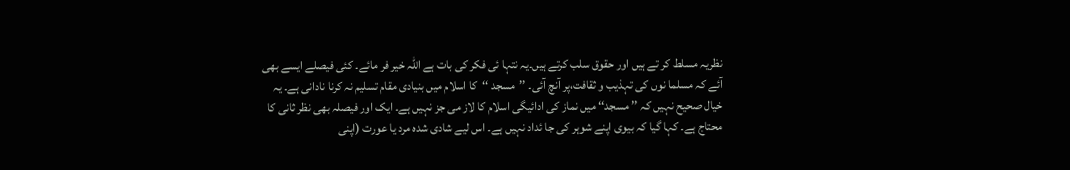نظریہ مسلط کر تے ہیں اور حقوق سلب کرتے ہیں۔یہ نتہا ئی فکر کی بات ہے اللہ خیر فر مائے۔ کئی فیصلے ایسے بھی آئے کہ مسلما نوں کی تہذیب و ثقافت،پر آنچ آئی۔ ’’مسجد ‘‘کا اسلام میں بنیادی مقام تسلیم نہ کرنا نادانی ہے۔ یہ خیال صحیح نہیں کہ ’’ مسجد‘‘ میں نماز کی ادائیگی اسلام کا لاز می جز نہیں ہے۔ ایک اور فیصلہ بھی نظر ثانی کا محتاج ہے۔ کہا گیا کہ بیوی اپنے شوہر کی جا ئداد نہیں ہے۔ اس لیے شادی شدہ مرد یا عورت (اپنی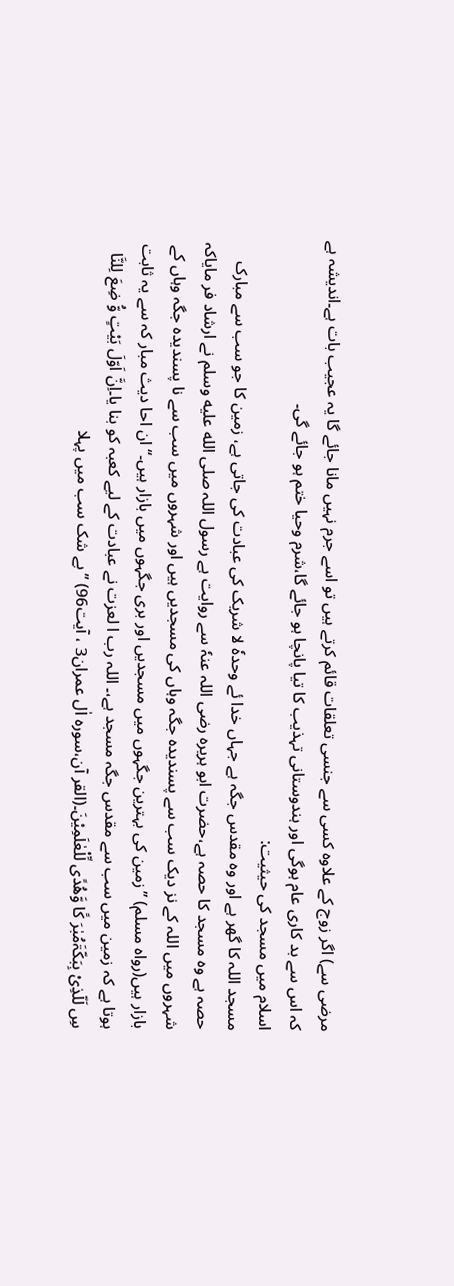مرضی سے) اگر زوج کے علاوہ کسی سے جنسی تعلقات قائم کرتے ہیں تو اسے جرم نہیں مانا جائے گا یہ عجیب بات ہے۔اندیشہ ہے کہ اس سے بد کاری عام ہوگی اور ہندوستانی تہذیب کا تیا پانچا ہو جائے گا،شرم وحیا ختم ہو جائے گی۔
اسلام میں مسجد کی حیثیت:
مسجد اللہ کا گھر ہے اور وہ مقدس جگہ ہے جہاں خدا ئے وحدہٗ لا شریک کی عبادت کی جاتی ہے، زمین کا جو سب سے مبارک حصہ ہے وہ مسجد کا حصہ ہے،حضرت ابو ہریرہ رضی اللہ عنہٗ سے روایت ہے رسول اللہ صلى الله عليه وسلم نے ارشاد فر مایاکہ شہروں میں اللہ کے نز دیک سب سے پسندیدہ جگہ وہاں کی مسجدیں ہیں اور شہروں میں سب سے نا پسندیدہ جگہ وہاں کے بازار ہیں(رواہ مسلم) ’’زمین کی بہترین جگہوں میں مسجدیں اور بری جگہوں میں بازار ہیں۔‘‘ ان احا دیث مبار کہ سے یہ ثابت ہوتا ہے کہ زمین میں سب سے مقدس جگہ مسجد ہے،۔ اللہ رب ا لعزت نے عبادت کے لیے کعبہ کو بنا یا۔اِنَّ اَوّلَ بَیْتٍ وُّ ضِعَ لِلنَّا سِ لَلّذِیْ بِبَکّۃَمُبٰرَ کًا وَّھُدًی لِّلْعٰلَمِیْنَ۔(القر آن،سورہ اٰل عمران3 ، آیت96) ’’بے شک سب میں پہلا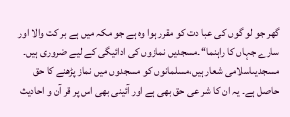گھر جو لو گوں کی عبا دت کو مقرر ہوا وہ ہے جو مکہ میں ہے بر کت والا اور سارے جہاں کا راہنما‘‘۔مسجدیں نمازوں کی ادائیگی کے لیے ضروری ہیں۔ مسجدیںاسلامی شعار ہیں،مسلمانوں کو مسجدوں میں نماز پڑھنے کا حق حاصل ہے۔ یہ ان کا شر عی حق بھی ہے اور آئینی بھی اس پر قر آن و احادیث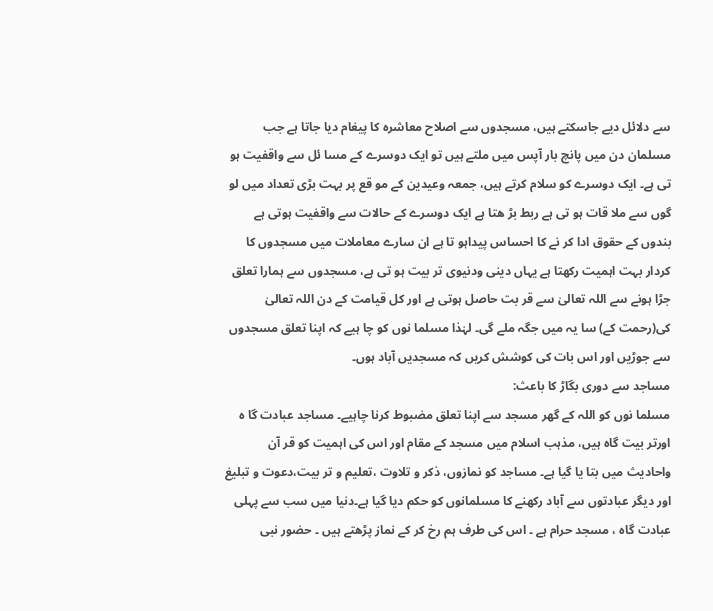سے دلائل دیے جاسکتے ہیں، مسجدوں سے اصلاح معاشرہ کا پیغام دیا جاتا ہے جب مسلمان دن میں پانچ بار آپس میں ملتے ہیں تو ایک دوسرے کے مسا ئل سے واقفیت ہو تی ہے۔ ایک دوسرے کو سلام کرتے ہیں، جمعہ وعیدین کے مو قع پر بہت بڑی تعداد میں لو گوں سے ملا قات ہو تی ہے ربط بڑ ھتا ہے ایک دوسرے کے حالات سے واقفیت ہوتی ہے بندوں کے حقوق ادا کر نے کا احساس پیداہو تا ہے ان سارے معاملات میں مسجدوں کا کردار بہت اہمیت رکھتا ہے یہاں دینی ودنیوی تر بیت ہو تی ہے، مسجدوں سے ہمارا تعلق جڑا ہونے سے اللہ تعالیٰ سے قر بت حاصل ہوتی ہے اور کل قیامت کے دن اللہ تعالیٰ کی(رحمت کے) سا یہ میں جگہ ملے گی۔ لہٰذا مسلما نوں کو چا ہیے کہ اپنا تعلق مسجدوں سے جوڑیں اور اس بات کی کوشش کریں کہ مسجدیں آباد ہوں۔
مساجد سے دوری بگاڑ کا باعث:
مسلما نوں کو اللہ کے گھر مسجد سے اپنا تعلق مضبوط کرنا چاہیے۔ مساجد عبادت گا ہ اورتر بیت گاہ ہیں، مذہب اسلام میں مسجد کے مقام اور اس کی اہمیت کو قر آن واحادیث میں بتا یا گیا ہے۔ مساجد کو نمازوں، ذکر و تلاوت ،تعلیم و تر بیت،دعوت و تبلیغ اور دیگر عبادتوں سے آباد رکھنے کا مسلمانوں کو حکم دیا گیا ہے۔دنیا میں سب سے پہلی عبادت گاہ ، مسجد حرام ہے ۔ اس کی طرف ہم رخ کر کے نماز پڑھتے ہیں ۔ حضور نبی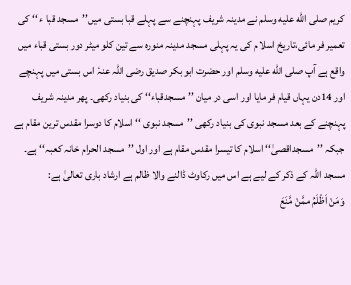کریم صلى الله عليه وسلم نے مدینہ شریف پہنچنے سے پہلے قبا بستی میں’’مسجد قبا ء ‘‘ کی تعمیر فر مائی،تاریخ اسلا م کی یہ پہلی مسجد مدینہ منورہ سے تین کلو میٹر دور بستی قباء میں واقع ہے آپ صلى الله عليه وسلم اور حضرت ابو بکر صدیق رضی اللہ عنہٗ اس بستی میں پہنچے اور 14دن یہاں قیام فر مایا اور اسی در میان ’’مسجدقباء‘‘ کی بنیاد رکھی۔ پھر مدینہ شریف پہنچنے کے بعد مسجد نبوی کی بنیاد رکھی ’’مسجد نبوی ‘‘ اسلام کا دوسرا مقدس ترین مقام ہے جبکہ ’’مسجداقصیٰ‘‘ اسلام کا تیسرا مقدس مقام ہے اور اول ’’مسجد الحرام خانہ کعبہ‘‘ ہے۔
مسجد اللہ کے ذکر کے لیے ہے اس میں رکاوٹ ڈالنے والا ظالم ہے ارشاد باری تعالیٰ ہے:
وَمَنْ اَظْلَمُ ممَّنْ مَّنَعَ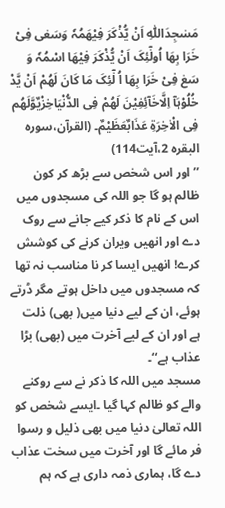مَسٰجِدَاللّٰہِ اَنْ یُّذْکَرَ فِیْھَمُہٗ وَسَعٰی فِیْ خَرَا بِھَا اُولٰٓئِکَ اَنْ یُّذْکَرَ فِیْھَا اسْمُہٗ وَ سَعٰ فِیْ خَرَا بِھَا اُ لٰٓئِکَ مَا کَانَ لَھُمْ اَنْ یَّدْ خُلُوْہَآ اِلَّاخَآئِفِیْنَ لَھُمْ فِی الدُّنْیَاخِزْیٌوَّلَھُم فِی الْاٰخِرَۃِ عَذَابٌعَظَیْمٌ۔ (القرآن،سورہ البقرہ 2،آیت114)
’’ اور اس شخص سے بڑھ کر کون ظالم ہو گا جو اللہ کی مسجدوں میں اس کے نام کا ذکر کیے جانے سے روک دے اور انھیں ویران کرنے کی کوشش کرے! انھیں ایسا کر نا مناسب نہ تھا کہ مسجدوں میں داخل ہوتے مگر ڈرتے ہوئے، ان کے لیے دنیا میں( بھی) ذلت ہے اور ان کے لیے آخرت میں (بھی) بڑا عذاب ہے‘‘۔
مسجد میں اللہ کا ذکر نے سے روکنے والے کو ظالم کہا گیا ۔ایسے شخص کو اللہ تعالیٰ دنیا میں بھی ذلیل و رسوا فر مائے گا اور آخرت میں سخت عذاب دے گا، ہماری ذمہ داری ہے کہ ہم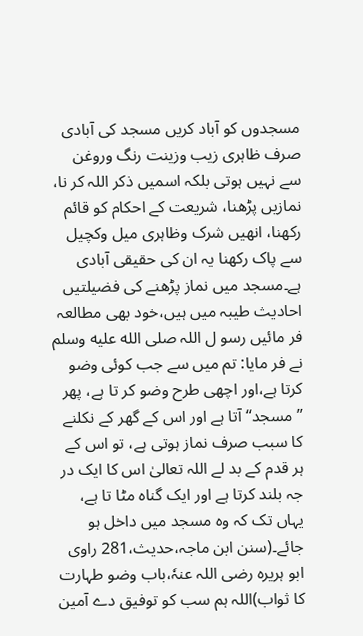مسجدوں کو آباد کریں مسجد کی آبادی صرف ظاہری زیب وزینت رنگ وروغن سے نہیں ہوتی بلکہ اسمیں ذکر اللہ کر نا، نمازیں پڑھنا، شریعت کے احکام کو قائم رکھنا، انھیں شرک وظاہری میل وکچیل سے پاک رکھنا یہ ان کی حقیقی آبادی ہے۔مسجد میں نماز پڑھنے کی فضیلتیں احادیث طیبہ میں ہیں،خود بھی مطالعہ فر مائیں رسو ل اللہ صلى الله عليه وسلم نے فر مایا: تم میں سے جب کوئی وضو کرتا ہے،اور اچھی طرح وضو کر تا ہے، پھر ’’مسجد‘‘ آتا ہے اور اس کے گھر کے نکلنے کا سبب صرف نماز ہوتی ہے، تو اس کے ہر قدم کے بد لے اللہ تعالیٰ اس کا ایک در جہ بلند کرتا ہے اور ایک گناہ مٹا تا ہے، یہاں تک کہ وہ مسجد میں داخل ہو جائے۔(سنن ابن ماجہ،حدیث،281 راوی ابو ہریرہ رضی اللہ عنہٗ،باب وضو طہارت کا ثواب)اللہ ہم سب کو توفیق دے آمین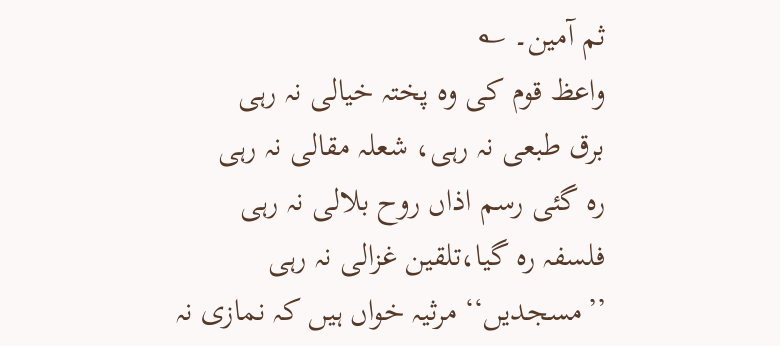ثم آمین۔ ؎
واعظ قوم کی وہ پختہ خیالی نہ رہی
برق طبعی نہ رہی، شعلہ مقالی نہ رہی
رہ گئی رسم اذاں روح بلالی نہ رہی
فلسفہ رہ گیا،تلقین غزالی نہ رہی
’’مسجدیں‘‘ مرثیہ خواں ہیں کہ نمازی نہ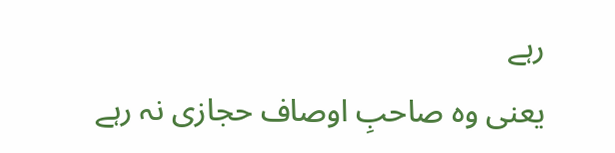رہے
یعنی وہ صاحبِ اوصاف حجازی نہ رہے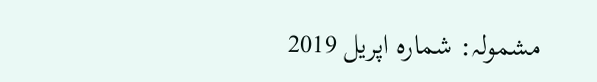مشمولہ: شمارہ اپریل 2019